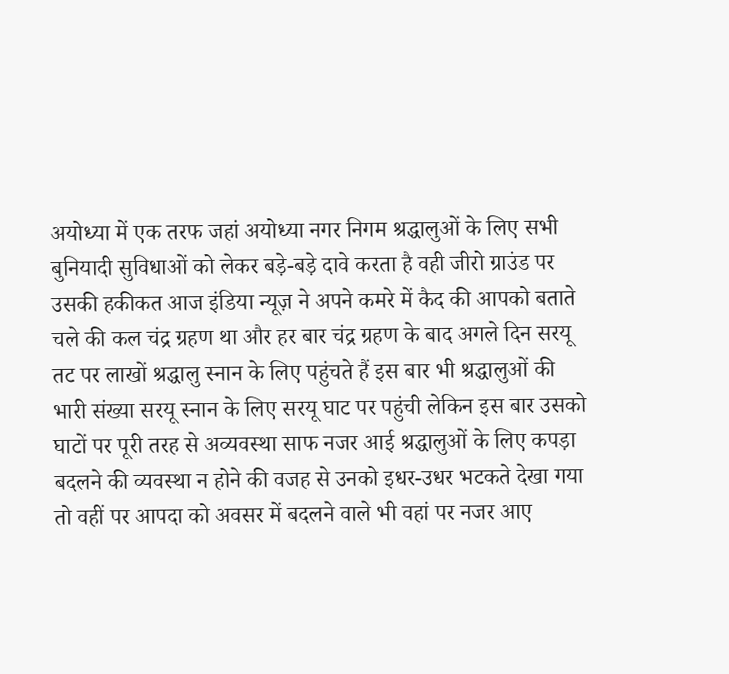अयोध्या में एक तरफ जहां अयोध्या नगर निगम श्रद्धालुओं के लिए सभी बुनियादी सुविधाओं को लेकर बड़े-बड़े दावे करता है वही जीरो ग्राउंड पर उसकी हकीकत आज इंडिया न्यूज़ ने अपने कमरे में कैद की आपको बताते चले की कल चंद्र ग्रहण था और हर बार चंद्र ग्रहण के बाद अगले दिन सरयू तट पर लाखों श्रद्धालु स्नान के लिए पहुंचते हैं इस बार भी श्रद्धालुओं की भारी संख्या सरयू स्नान के लिए सरयू घाट पर पहुंची लेकिन इस बार उसको घाटों पर पूरी तरह से अव्यवस्था साफ नजर आई श्रद्धालुओं के लिए कपड़ा बदलने की व्यवस्था न होने की वजह से उनको इधर-उधर भटकते देखा गया तो वहीं पर आपदा को अवसर में बदलने वाले भी वहां पर नजर आए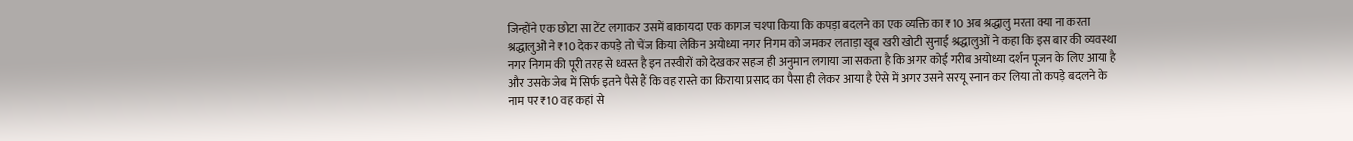जिन्होंने एक छोटा सा टेंट लगाकर उसमें बाकायदा एक कागज चश्पा किया कि कपड़ा बदलने का एक व्यक्ति का ₹10 अब श्रद्धालु मरता क्या ना करता श्रद्धालुओं ने ₹10 देकर कपड़े तो चेंज किया लेकिन अयोध्या नगर निगम को जमकर लताड़ा खूब खरी खोटी सुनाई श्रद्धालुओं ने कहा कि इस बार की व्यवस्था नगर निगम की पूरी तरह से ध्वस्त है इन तस्वीरों को देखकर सहज ही अनुमान लगाया जा सकता है कि अगर कोई गरीब अयोध्या दर्शन पूजन के लिए आया है और उसके जेब में सिर्फ इतने पैसे हैं कि वह रास्ते का किराया प्रसाद का पैसा ही लेकर आया है ऐसे में अगर उसने सरयू स्नान कर लिया तो कपड़े बदलने के नाम पर ₹10 वह कहां से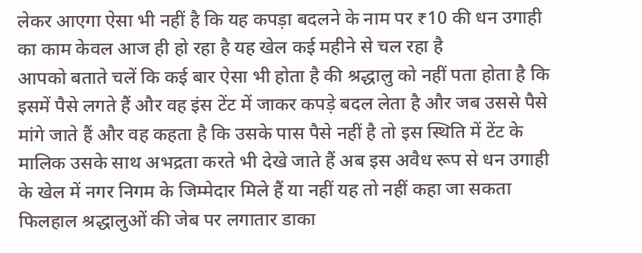लेकर आएगा ऐसा भी नहीं है कि यह कपड़ा बदलने के नाम पर ₹10 की धन उगाही का काम केवल आज ही हो रहा है यह खेल कई महीने से चल रहा है
आपको बताते चलें कि कई बार ऐसा भी होता है की श्रद्धालु को नहीं पता होता है कि इसमें पैसे लगते हैं और वह इंस टेंट में जाकर कपड़े बदल लेता है और जब उससे पैसे मांगे जाते हैं और वह कहता है कि उसके पास पैसे नहीं है तो इस स्थिति में टेंट के मालिक उसके साथ अभद्रता करते भी देखे जाते हैं अब इस अवैध रूप से धन उगाही के खेल में नगर निगम के जिम्मेदार मिले हैं या नहीं यह तो नहीं कहा जा सकता फिलहाल श्रद्धालुओं की जेब पर लगातार डाका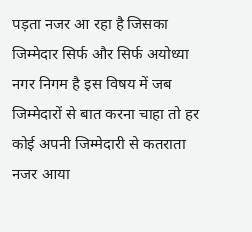पड़ता नजर आ रहा है जिसका जिम्मेदार सिर्फ और सिर्फ अयोध्या नगर निगम है इस विषय में जब जिम्मेदारों से बात करना चाहा तो हर कोई अपनी जिम्मेदारी से कतराता नजर आया